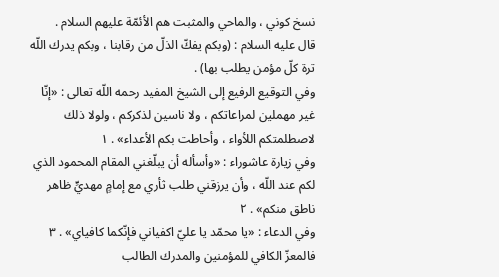نسخ كوني ، والماحي والمثبت هم الأئمّة عليهم السلام .
قال عليه السلام : (وبكم يفكّ الذلّ من رقابنا ، وبكم يدرك اللّه ترة كلّ مؤمن يطلب بها) .
وفي التوقيع الرفيع إلى الشيخ المفيد رحمه اللّه تعالى : «إنّا غير مهملين لمراعاتكم ، ولا ناسين لذكركم ، ولولا ذلك لاصطلمتكم اللأواء ، وأحاطت بكم الأعداء» . ۱
وفي زيارة عاشوراء : «وأسأله أن يبلّغني المقام المحمود الذي لكم عند اللّه ، وأن يرزقني طلب ثأري مع إمامٍ مهديٍّ ظاهر ناطق منكم» . ۲
وفي الدعاء : «يا محمّد يا عليّ اكفياني فإنّكما كافياي» . ۳
فالمعزّ الكافي للمؤمنين والمدرك الطالب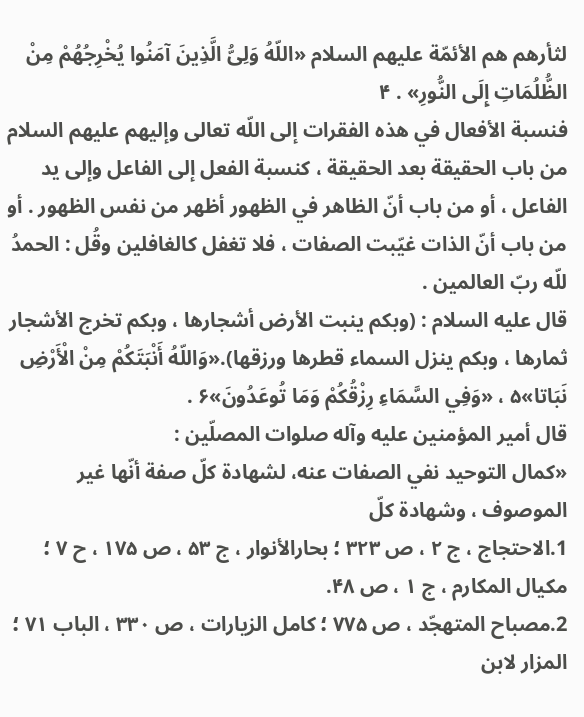لثأرهم هم الأئمّة عليهم السلام «اللّهُ وَلِىُّ الَّذِينَ آمَنُوا يُخْرِجُهُمْ مِنْ الظُّلُمَاتِ إِلَى النُّورِ» . ۴
فنسبة الأفعال في هذه الفقرات إلى اللّه تعالى وإليهم عليهم السلام من باب الحقيقة بعد الحقيقة ، كنسبة الفعل إلى الفاعل وإلى يد الفاعل ، أو من باب أنّ الظاهر في الظهور أظهر من نفس الظهور . أو من باب أنّ الذات غيّبت الصفات ، فلا تغفل كالغافلين وقُل : الحمدُ للّه ربّ العالمين .
قال عليه السلام : (وبكم ينبت الأرض أشجارها ، وبكم تخرج الأشجار ثمارها ، وبكم ينزل السماء قطرها ورزقها).«وَاللّهُ أَنْبَتَكُمْ مِنْ الْأَرْضِ نَبَاتا»۵ ، «وَفِي السَّمَاءِ رِزْقُكُمْ وَمَا تُوعَدُونَ»۶ .
قال أمير المؤمنين عليه وآله صلوات المصلّين :
«كمال التوحيد نفي الصفات عنه، لشهادة كلّ صفة أنّها غير الموصوف ، وشهادة كلّ
1.الاحتجاج ، ج ۲ ، ص ۳۲۳ ؛ بحارالأنوار ، ج ۵۳ ، ص ۱۷۵ ، ح ۷ ؛ مكيال المكارم ، ج ۱ ، ص ۴۸.
2.مصباح المتهجّد ، ص ۷۷۵ ؛ كامل الزيارات ، ص ۳۳۰ ، الباب ۷۱ ؛ المزار لابن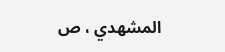المشهدي ، ص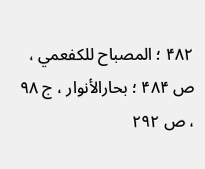۴۸۲ ؛ المصباح للكفعمي ، ص ۴۸۴ ؛ بحارالأنوار ، ج ۹۸ ، ص ۲۹۲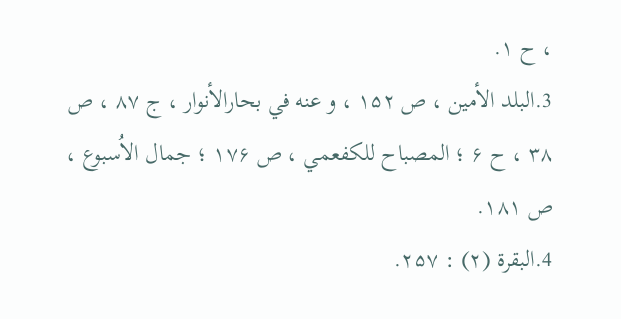، ح ۱.
3.البلد الأمين ، ص ۱۵۲ ، و عنه في بحارالأنوار ، ج ۸۷ ، ص ۳۸ ، ح ۶ ؛ المصباح للكفعمي ، ص ۱۷۶ ؛ جمال الاُسبوع ، ص ۱۸۱.
4.البقرة (۲) : ۲۵۷.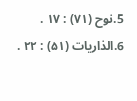5.نوح (۷۱) : ۱۷ .
6.الذاريات (۵۱) : ۲۲ .